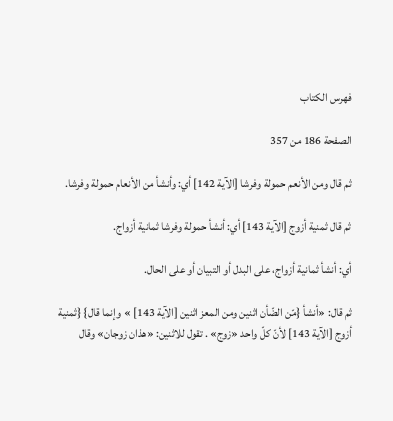فهرس الكتاب

الصفحة 186 من 357

ثم قال ومن الأنعم حمولة وفرشا [الآية 142] أي: وأنشأ من الأنعام حمولة وفرشا.

ثم قال ثمنية أزوج [الآية 143] أي: أنشأ حمولة وفرشا ثمانية أزواج.

أي: أنشأ ثمانية أزواج، على البدل أو التبيان أو على الحال.

ثم قال: «أنشأ {مّن الضّأن اثنين ومن المعز اثنين [الآية 143] » وإنما قال} {ثمنية أزوج [الآية 143] لأنّ كلّ واحد «زوج» . تقول للاثنين: «هذان زوجان» وقال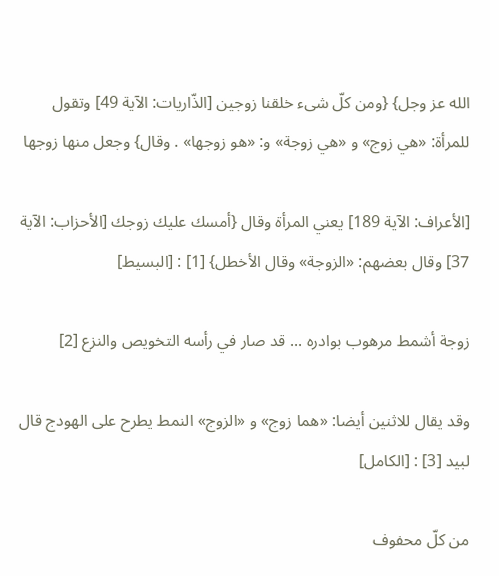الله عز وجل} {ومن كلّ شىء خلقنا زوجين [الذّاريات: الآية 49] وتقول للمرأة: «هي زوج» و «هي زوجة» و: «هو زوجها» . وقال} وجعل منها زوجها

[الأعراف: الآية 189] يعني المرأة وقال {أمسك عليك زوجك [الأحزاب: الآية 37] وقال بعضهم: «الزوجة» وقال الأخطل} [1] : [البسيط]

زوجة أشمط مرهوب بوادره ... قد صار في رأسه التخويص والنزع [2]

وقد يقال للاثنين أيضا: «هما زوج» و «الزوج» النمط يطرح على الهودج قال لبيد [3] : [الكامل]

من كلّ محفوف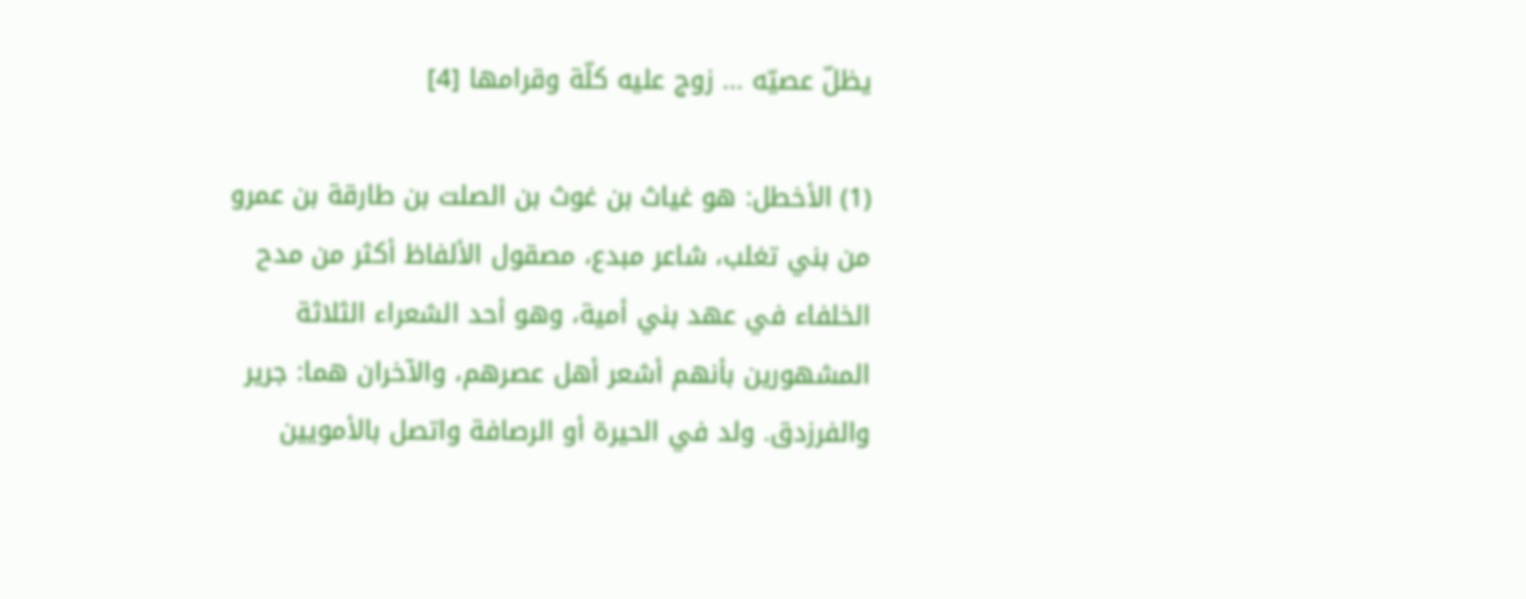يظلّ عصيّه ... زوج عليه كلّة وقرامها [4]

(1) الأخطل: هو غياث بن غوث بن الصلت بن طارقة بن عمرو من بني تغلب، شاعر مبدع، مصقول الألفاظ أكثر من مدح الخلفاء في عهد بني أمية، وهو أحد الشعراء الثلاثة المشهورين بأنهم أشعر أهل عصرهم، والآخران هما: جرير والفرزدق. ولد في الحيرة أو الرصافة واتصل بالأمويين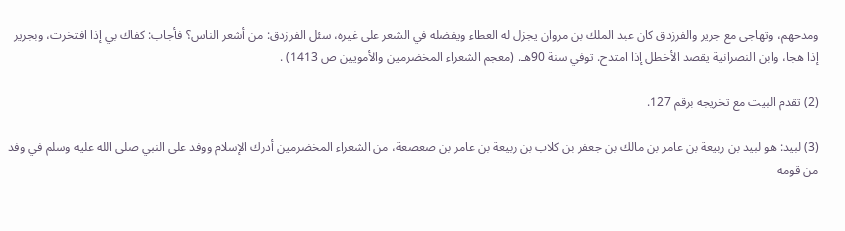ومدحهم، وتهاجى مع جرير والفرزدق كان عبد الملك بن مروان يجزل له العطاء ويفضله في الشعر على غيره، سئل الفرزدق: من أشعر الناس؟ فأجاب: كفاك بي إذا افتخرت، وبجرير إذا هجا، وابن النصرانية يقصد الأخطل إذا امتدح. توفي سنة 90هـ. (معجم الشعراء المخضرمين والأمويين ص 1413) .

(2) تقدم البيت مع تخريجه برقم 127.

(3) لبيد: هو لبيد بن ربيعة بن عامر بن مالك بن جعفر بن كلاب بن ربيعة بن عامر بن صعصعة، من الشعراء المخضرمين أدرك الإسلام ووفد على النبي صلى الله عليه وسلم في وفد من قومه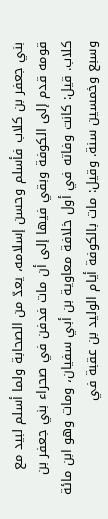بني جعفر بن كلاب فأسلم وحسن إسلامه، يعدّ من الصحابة ولما أسلم لبيد مع قومه قدم إلى الكوفة وبقي فيها إلى أن مات فدفن في صحراء بني جعفر بن كلاب. قيل: كانت وفاته في أول خلافة معاوية بن أبي سفيان، ومات وهو ابن مائة وسبع وخمسين سنة. وقيل: مات بالكوفة أيام الوليد بن عقبة في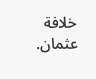خلافة عثمان.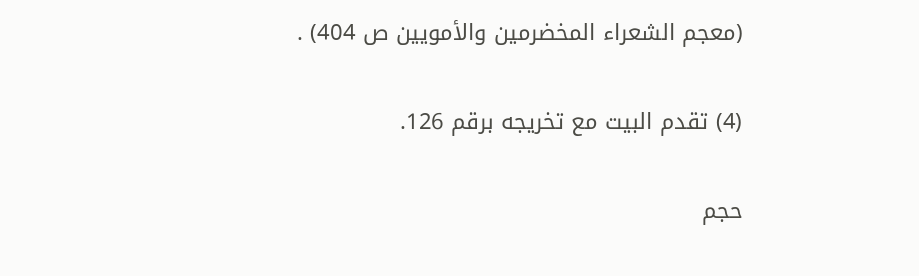(معجم الشعراء المخضرمين والأمويين ص 404) .

(4) تقدم البيت مع تخريجه برقم 126.

حجم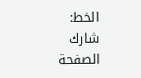الخط:
شارك الصفحة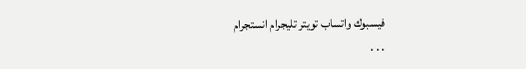فيسبوك واتساب تويتر تليجرام انستجرام
. . .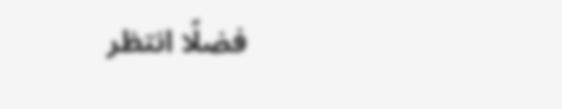فضلًا انتظر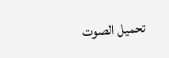تحميل الصوت